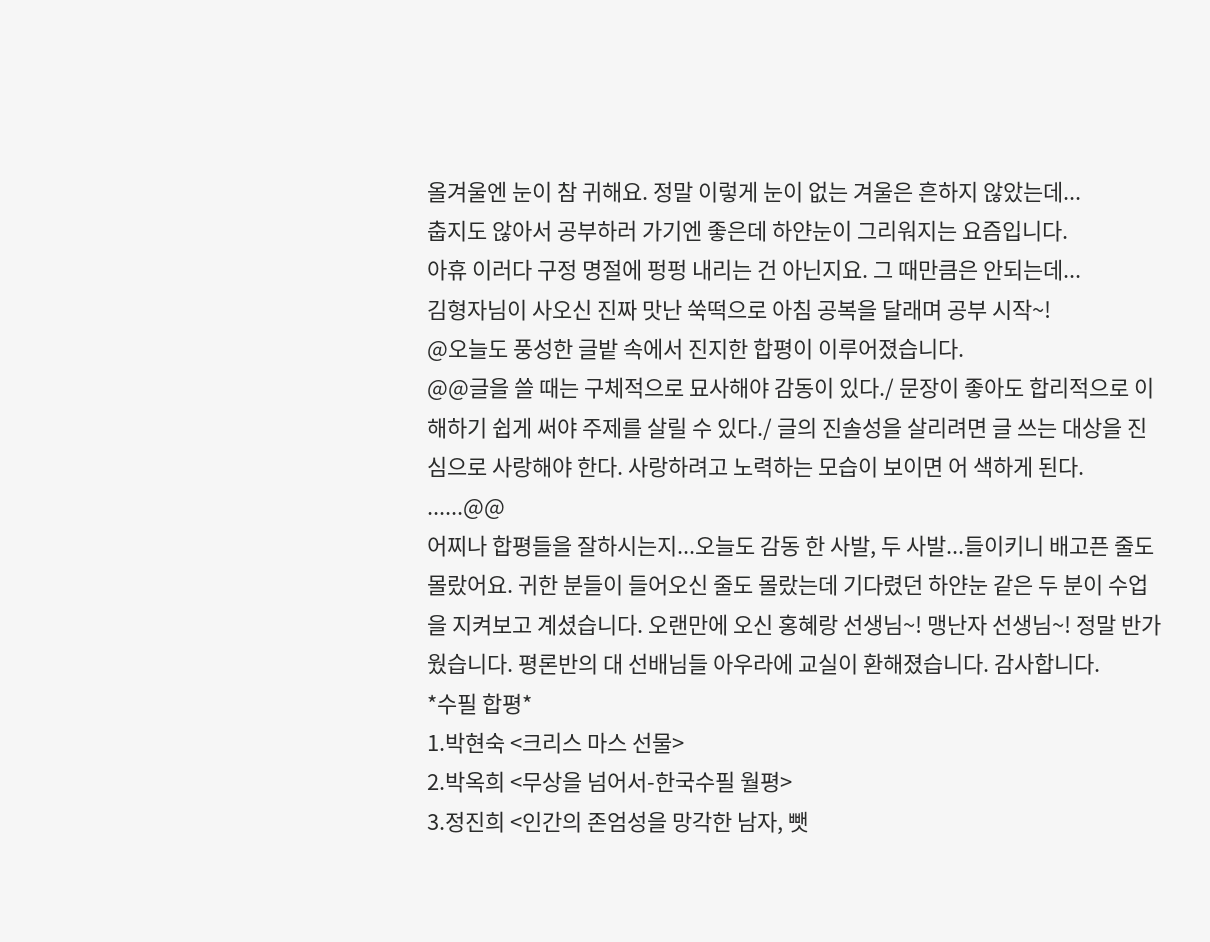올겨울엔 눈이 참 귀해요. 정말 이렇게 눈이 없는 겨울은 흔하지 않았는데...
춥지도 않아서 공부하러 가기엔 좋은데 하얀눈이 그리워지는 요즘입니다.
아휴 이러다 구정 명절에 펑펑 내리는 건 아닌지요. 그 때만큼은 안되는데...
김형자님이 사오신 진짜 맛난 쑥떡으로 아침 공복을 달래며 공부 시작~!
@오늘도 풍성한 글밭 속에서 진지한 합평이 이루어졌습니다.
@@글을 쓸 때는 구체적으로 묘사해야 감동이 있다./ 문장이 좋아도 합리적으로 이해하기 쉽게 써야 주제를 살릴 수 있다./ 글의 진솔성을 살리려면 글 쓰는 대상을 진심으로 사랑해야 한다. 사랑하려고 노력하는 모습이 보이면 어 색하게 된다. ......@@
어찌나 합평들을 잘하시는지...오늘도 감동 한 사발, 두 사발...들이키니 배고픈 줄도 몰랐어요. 귀한 분들이 들어오신 줄도 몰랐는데 기다렸던 하얀눈 같은 두 분이 수업을 지켜보고 계셨습니다. 오랜만에 오신 홍혜랑 선생님~! 맹난자 선생님~! 정말 반가웠습니다. 평론반의 대 선배님들 아우라에 교실이 환해졌습니다. 감사합니다.
*수필 합평*
1.박현숙 <크리스 마스 선물>
2.박옥희 <무상을 넘어서-한국수필 월평>
3.정진희 <인간의 존엄성을 망각한 남자, 뺏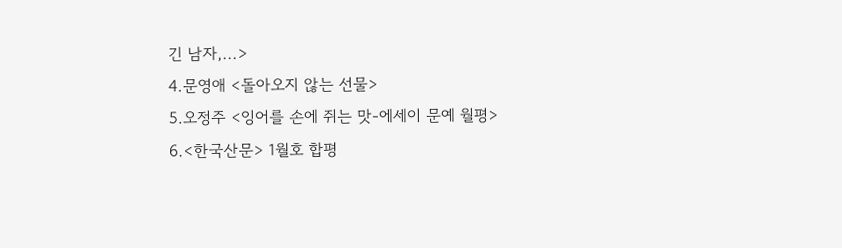긴 남자,...>
4.문영애 <돌아오지 않는 선물>
5.오정주 <잉어를 손에 쥐는 맛-에세이 문예 월평>
6.<한국산문> 1월호 합평